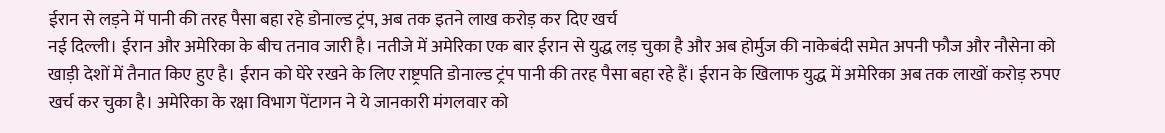ईरान से लड़ने में पानी की तरह पैसा बहा रहे डोनाल्ड ट्रंप, अब तक इतने लाख करोड़ कर दिए खर्च
नई दिल्ली। ईरान और अमेरिका के बीच तनाव जारी है। नतीजे में अमेरिका एक बार ईरान से युद्ध लड़ चुका है और अब होर्मुज की नाकेबंदी समेत अपनी फौज और नौसेना को खाड़ी देशों में तैनात किए हुए है। ईरान को घेरे रखने के लिए राष्ट्रपति डोनाल्ड ट्रंप पानी की तरह पैसा बहा रहे हैं। ईरान के खिलाफ युद्ध में अमेरिका अब तक लाखों करोड़ रुपए खर्च कर चुका है। अमेरिका के रक्षा विभाग पेंटागन ने ये जानकारी मंगलवार को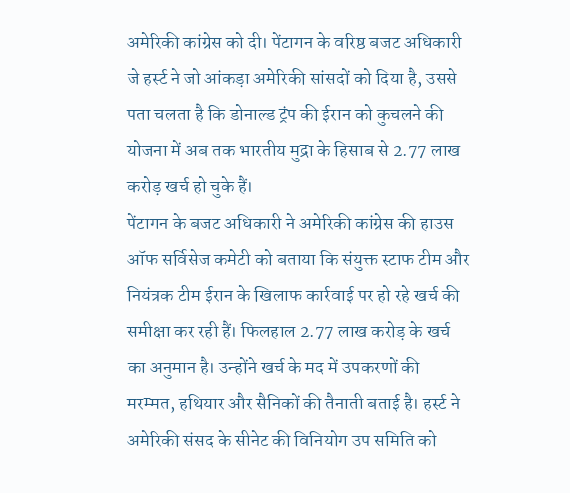अमेरिकी कांग्रेस को दी। पेंटागन के वरिष्ठ बजट अधिकारी जे हर्स्ट ने जो आंकड़ा अमेरिकी सांसदों को दिया है, उससे पता चलता है कि डोनाल्ड ट्रंप की ईरान को कुचलने की योजना में अब तक भारतीय मुद्रा के हिसाब से 2.77 लाख करोड़ खर्च हो चुके हैं।
पेंटागन के बजट अधिकारी ने अमेरिकी कांग्रेस की हाउस ऑफ सर्विसेज कमेटी को बताया कि संयुक्त स्टाफ टीम और नियंत्रक टीम ईरान के खिलाफ कार्रवाई पर हो रहे खर्च की समीक्षा कर रही हैं। फिलहाल 2.77 लाख करोड़ के खर्च का अनुमान है। उन्होंने खर्च के मद में उपकरणों की मरम्मत, हथियार और सैनिकों की तैनाती बताई है। हर्स्ट ने अमेरिकी संसद के सीनेट की विनियोग उप समिति को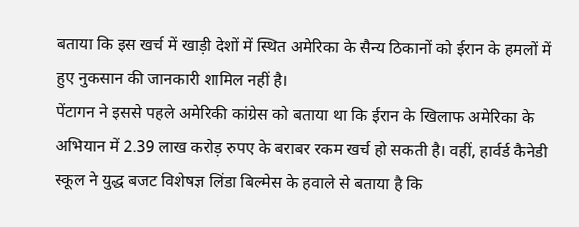बताया कि इस खर्च में खाड़ी देशों में स्थित अमेरिका के सैन्य ठिकानों को ईरान के हमलों में हुए नुकसान की जानकारी शामिल नहीं है।
पेंटागन ने इससे पहले अमेरिकी कांग्रेस को बताया था कि ईरान के खिलाफ अमेरिका के अभियान में 2.39 लाख करोड़ रुपए के बराबर रकम खर्च हो सकती है। वहीं, हार्वर्ड कैनेडी स्कूल ने युद्ध बजट विशेषज्ञ लिंडा बिल्मेस के हवाले से बताया है कि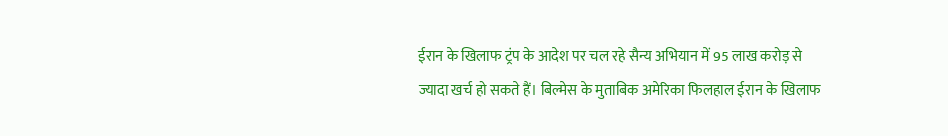ईरान के खिलाफ ट्रंप के आदेश पर चल रहे सैन्य अभियान में 95 लाख करोड़ से ज्यादा खर्च हो सकते हैं। बिल्मेस के मुताबिक अमेरिका फिलहाल ईरान के खिलाफ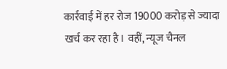कार्रवाई में हर रोज 19000 करोड़ से ज्यादा खर्च कर रहा है। वहीं, न्यूज चैनल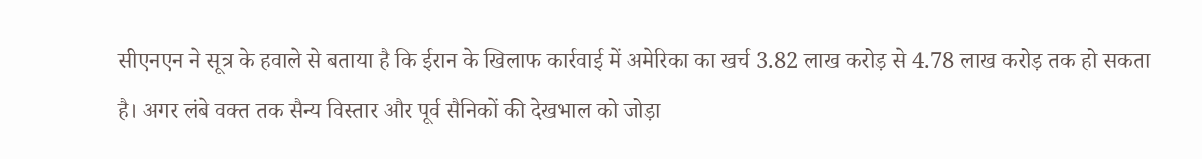सीएनएन ने सूत्र के हवाले से बताया है कि ईरान के खिलाफ कार्रवाई में अमेरिका का खर्च 3.82 लाख करोड़ से 4.78 लाख करोड़ तक हो सकता है। अगर लंबे वक्त तक सैन्य विस्तार और पूर्व सैनिकों की देखभाल को जोड़ा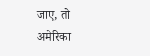जाए, तो अमेरिका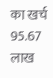का खर्च 95.67 लाख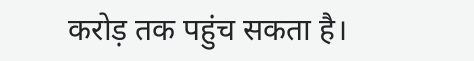करोड़ तक पहुंच सकता है।